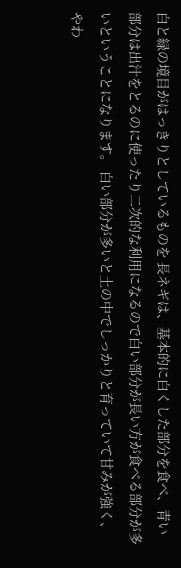白と緑の境目がはっきりとしているものを 長ネギは、基本的に白くした部分を食べ、青い部分は出汁をとるのに使ったり二次的な利用になるので白い部分が長い方が食べる部分が多いということになります。 白い部分が多いと土の中でしっかりと育っていて甘みが強く、やわ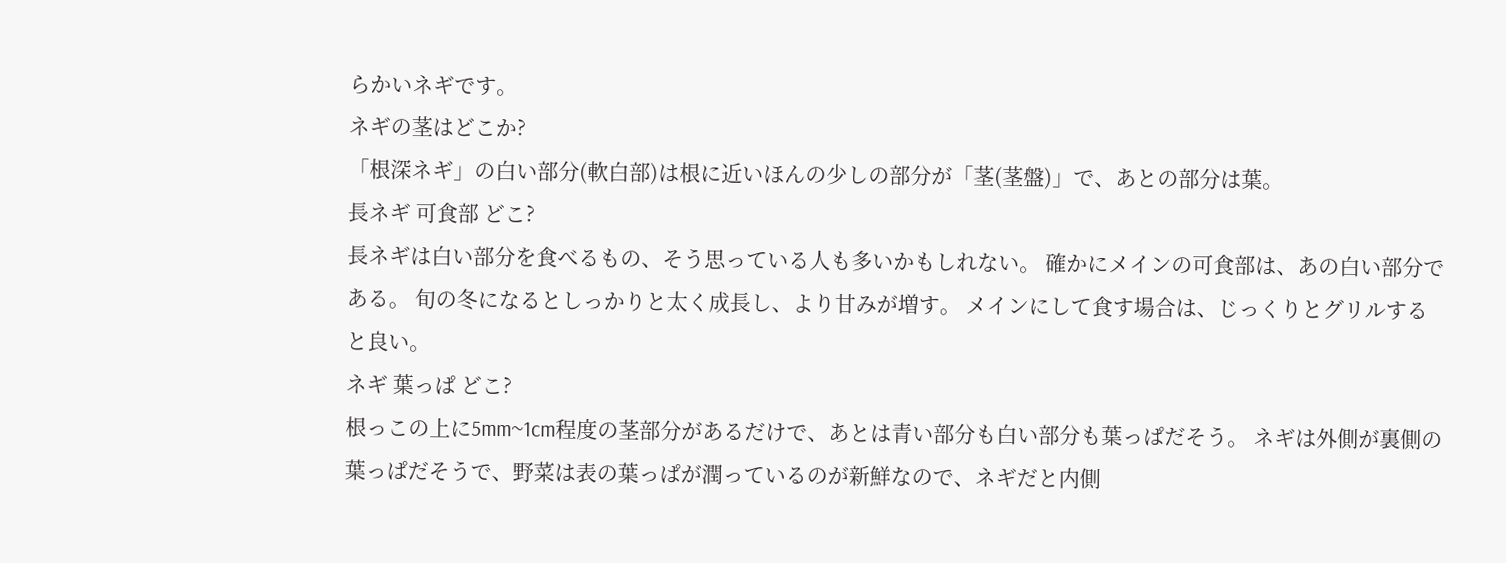らかいネギです。
ネギの茎はどこか?
「根深ネギ」の白い部分(軟白部)は根に近いほんの少しの部分が「茎(茎盤)」で、あとの部分は葉。
長ネギ 可食部 どこ?
長ネギは白い部分を食べるもの、そう思っている人も多いかもしれない。 確かにメインの可食部は、あの白い部分である。 旬の冬になるとしっかりと太く成長し、より甘みが増す。 メインにして食す場合は、じっくりとグリルすると良い。
ネギ 葉っぱ どこ?
根っこの上に5mm~1cm程度の茎部分があるだけで、あとは青い部分も白い部分も葉っぱだそう。 ネギは外側が裏側の葉っぱだそうで、野菜は表の葉っぱが潤っているのが新鮮なので、ネギだと内側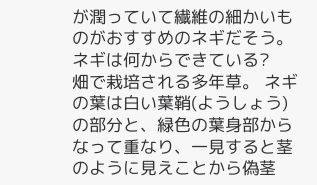が潤っていて繊維の細かいものがおすすめのネギだそう。
ネギは何からできている?
畑で栽培される多年草。 ネギの葉は白い葉鞘(ようしょう)の部分と、緑色の葉身部からなって重なり、一見すると茎のように見えことから偽茎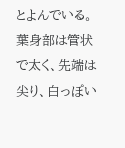とよんでいる。 葉身部は管状で太く、先端は尖り、白っぽい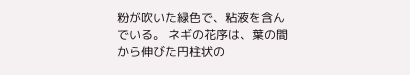粉が吹いた緑色で、粘液を含んでいる。 ネギの花序は、葉の間から伸びた円柱状の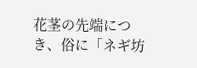花茎の先端につき、俗に「ネギ坊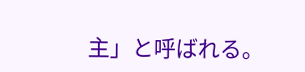主」と呼ばれる。